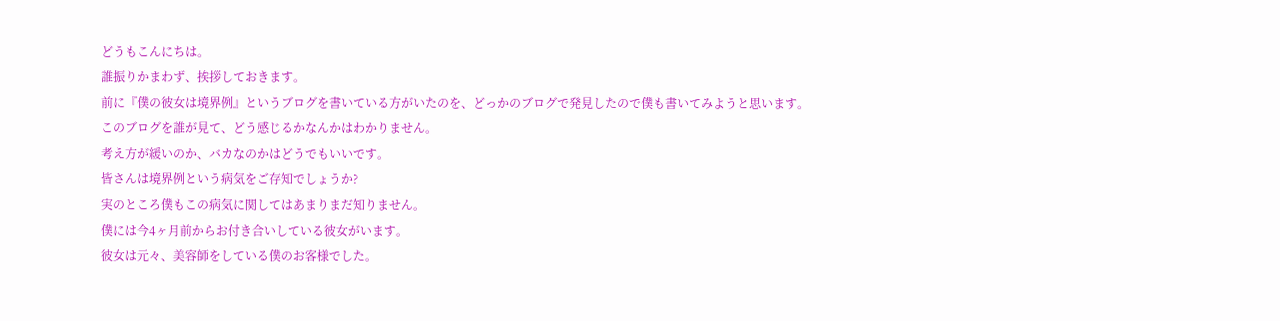どうもこんにちは。
誰振りかまわず、挨拶しておきます。
前に『僕の彼女は境界例』というブログを書いている方がいたのを、どっかのブログで発見したので僕も書いてみようと思います。
このブログを誰が見て、どう感じるかなんかはわかりません。
考え方が緩いのか、バカなのかはどうでもいいです。
皆さんは境界例という病気をご存知でしょうか?
実のところ僕もこの病気に関してはあまりまだ知りません。
僕には今4ヶ月前からお付き合いしている彼女がいます。
彼女は元々、美容師をしている僕のお客様でした。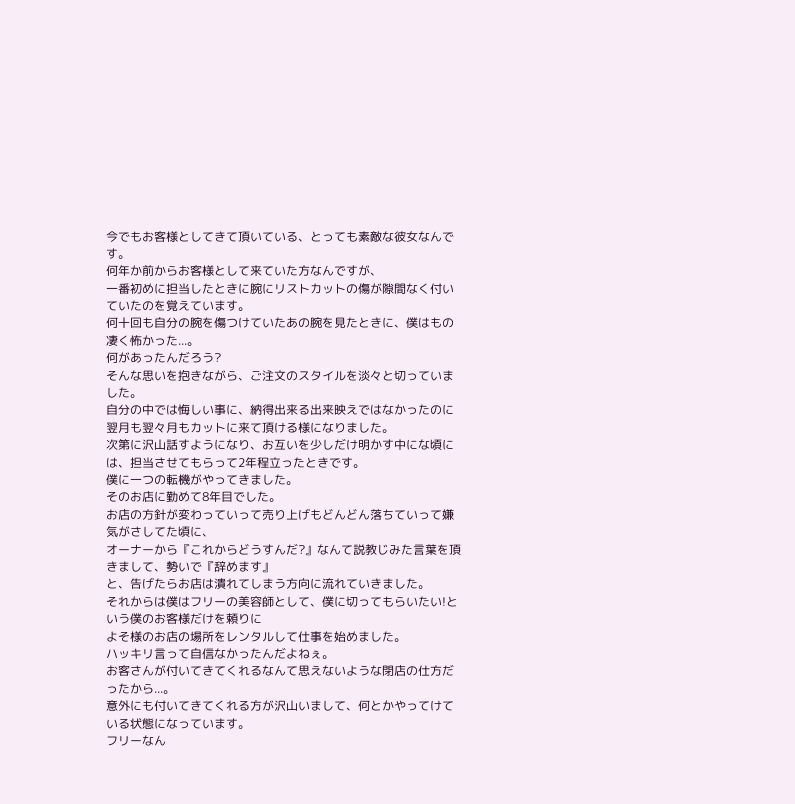今でもお客様としてきて頂いている、とっても素敵な彼女なんです。
何年か前からお客様として来ていた方なんですが、
一番初めに担当したときに腕にリストカットの傷が隙間なく付いていたのを覚えています。
何十回も自分の腕を傷つけていたあの腕を見たときに、僕はもの凄く怖かった...。
何があったんだろう?
そんな思いを抱きながら、ご注文のスタイルを淡々と切っていました。
自分の中では悔しい事に、納得出来る出来映えではなかったのに翌月も翌々月もカットに来て頂ける様になりました。
次第に沢山話すようになり、お互いを少しだけ明かす中にな頃には、担当させてもらって2年程立ったときです。
僕に一つの転機がやってきました。
そのお店に勤めて8年目でした。
お店の方針が変わっていって売り上げもどんどん落ちていって嫌気がさしてた頃に、
オーナーから『これからどうすんだ?』なんて説教じみた言葉を頂きまして、勢いで『辞めます』
と、告げたらお店は潰れてしまう方向に流れていきました。
それからは僕はフリーの美容師として、僕に切ってもらいたい!という僕のお客様だけを頼りに
よそ様のお店の場所をレンタルして仕事を始めました。
ハッキリ言って自信なかったんだよねぇ。
お客さんが付いてきてくれるなんて思えないような閉店の仕方だったから...。
意外にも付いてきてくれる方が沢山いまして、何とかやってけている状態になっています。
フリーなん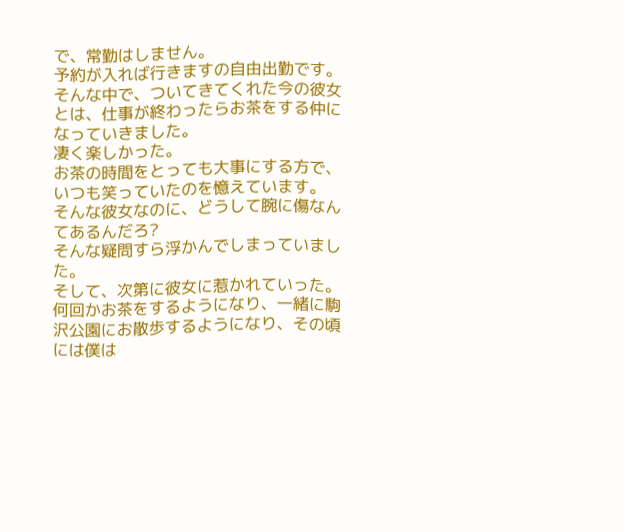で、常勤はしません。
予約が入れば行きますの自由出勤です。
そんな中で、ついてきてくれた今の彼女とは、仕事が終わったらお茶をする仲になっていきました。
凄く楽しかった。
お茶の時間をとっても大事にする方で、いつも笑っていたのを憶えています。
そんな彼女なのに、どうして腕に傷なんてあるんだろ?
そんな疑問すら浮かんでしまっていました。
そして、次第に彼女に惹かれていった。
何回かお茶をするようになり、一緒に駒沢公園にお散歩するようになり、その頃には僕は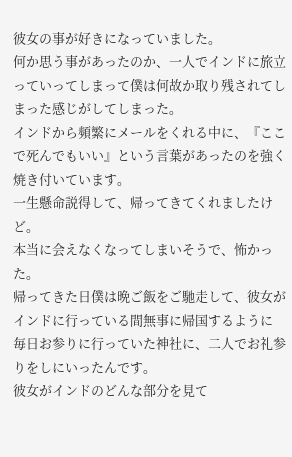彼女の事が好きになっていました。
何か思う事があったのか、一人でインドに旅立っていってしまって僕は何故か取り残されてしまった感じがしてしまった。
インドから頻繁にメールをくれる中に、『ここで死んでもいい』という言葉があったのを強く焼き付いています。
一生懸命説得して、帰ってきてくれましたけど。
本当に会えなくなってしまいそうで、怖かった。
帰ってきた日僕は晩ご飯をご馳走して、彼女がインドに行っている間無事に帰国するように
毎日お参りに行っていた神社に、二人でお礼参りをしにいったんです。
彼女がインドのどんな部分を見て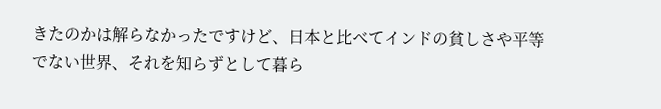きたのかは解らなかったですけど、日本と比べてインドの貧しさや平等でない世界、それを知らずとして暮ら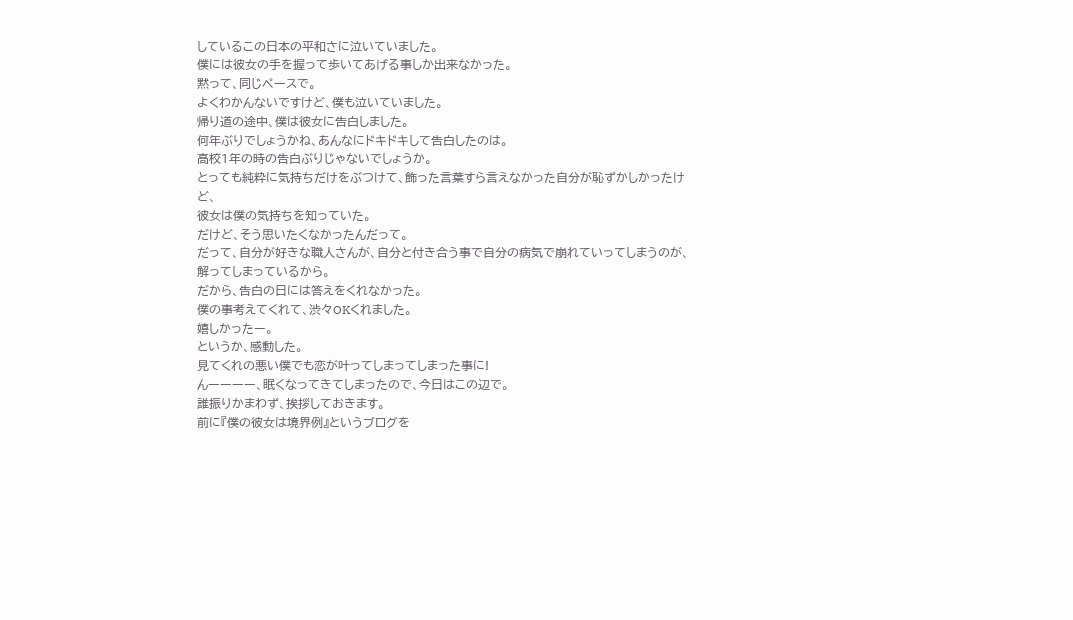しているこの日本の平和さに泣いていました。
僕には彼女の手を握って歩いてあげる事しか出来なかった。
黙って、同じペースで。
よくわかんないですけど、僕も泣いていました。
帰り道の途中、僕は彼女に告白しました。
何年ぶりでしょうかね、あんなにドキドキして告白したのは。
高校1年の時の告白ぶりじゃないでしょうか。
とっても純粋に気持ちだけをぶつけて、飾った言葉すら言えなかった自分が恥ずかしかったけど、
彼女は僕の気持ちを知っていた。
だけど、そう思いたくなかったんだって。
だって、自分が好きな職人さんが、自分と付き合う事で自分の病気で崩れていってしまうのが、
解ってしまっているから。
だから、告白の日には答えをくれなかった。
僕の事考えてくれて、渋々OKくれました。
嬉しかったー。
というか、感動した。
見てくれの悪い僕でも恋が叶ってしまってしまった事に!
んーーーー、眠くなってきてしまったので、今日はこの辺で。
誰振りかまわず、挨拶しておきます。
前に『僕の彼女は境界例』というブログを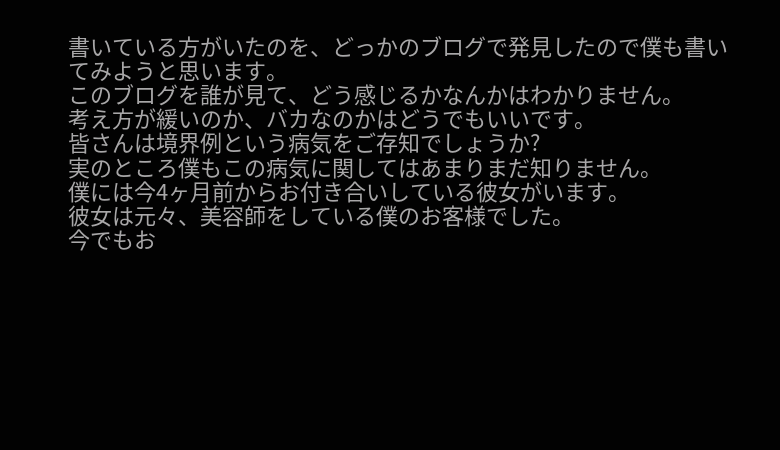書いている方がいたのを、どっかのブログで発見したので僕も書いてみようと思います。
このブログを誰が見て、どう感じるかなんかはわかりません。
考え方が緩いのか、バカなのかはどうでもいいです。
皆さんは境界例という病気をご存知でしょうか?
実のところ僕もこの病気に関してはあまりまだ知りません。
僕には今4ヶ月前からお付き合いしている彼女がいます。
彼女は元々、美容師をしている僕のお客様でした。
今でもお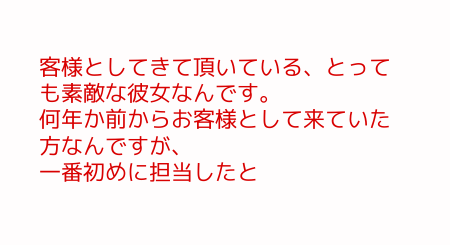客様としてきて頂いている、とっても素敵な彼女なんです。
何年か前からお客様として来ていた方なんですが、
一番初めに担当したと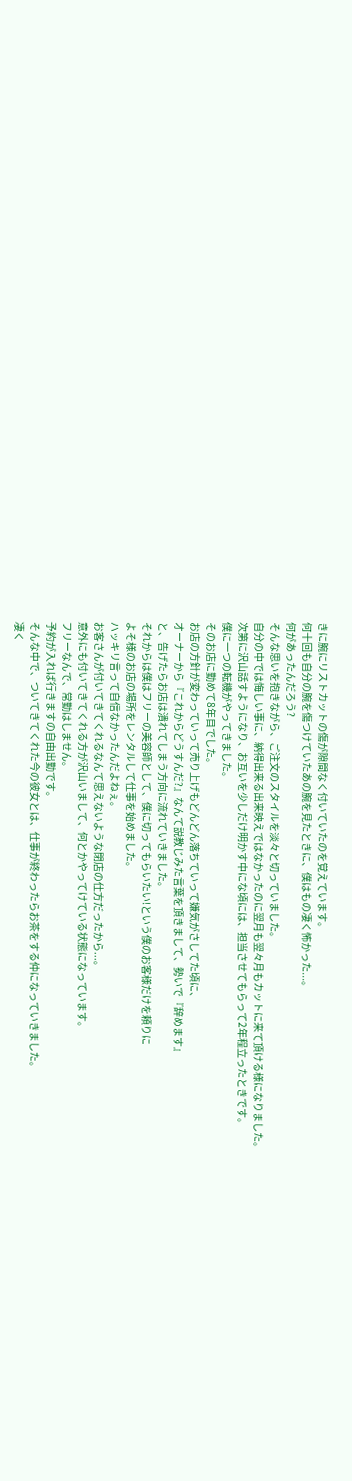きに腕にリストカットの傷が隙間なく付いていたのを覚えています。
何十回も自分の腕を傷つけていたあの腕を見たときに、僕はもの凄く怖かった...。
何があったんだろう?
そんな思いを抱きながら、ご注文のスタイルを淡々と切っていました。
自分の中では悔しい事に、納得出来る出来映えではなかったのに翌月も翌々月もカットに来て頂ける様になりました。
次第に沢山話すようになり、お互いを少しだけ明かす中にな頃には、担当させてもらって2年程立ったときです。
僕に一つの転機がやってきました。
そのお店に勤めて8年目でした。
お店の方針が変わっていって売り上げもどんどん落ちていって嫌気がさしてた頃に、
オーナーから『これからどうすんだ?』なんて説教じみた言葉を頂きまして、勢いで『辞めます』
と、告げたらお店は潰れてしまう方向に流れていきました。
それからは僕はフリーの美容師として、僕に切ってもらいたい!という僕のお客様だけを頼りに
よそ様のお店の場所をレンタルして仕事を始めました。
ハッキリ言って自信なかったんだよねぇ。
お客さんが付いてきてくれるなんて思えないような閉店の仕方だったから...。
意外にも付いてきてくれる方が沢山いまして、何とかやってけている状態になっています。
フリーなんで、常勤はしません。
予約が入れば行きますの自由出勤です。
そんな中で、ついてきてくれた今の彼女とは、仕事が終わったらお茶をする仲になっていきました。
凄く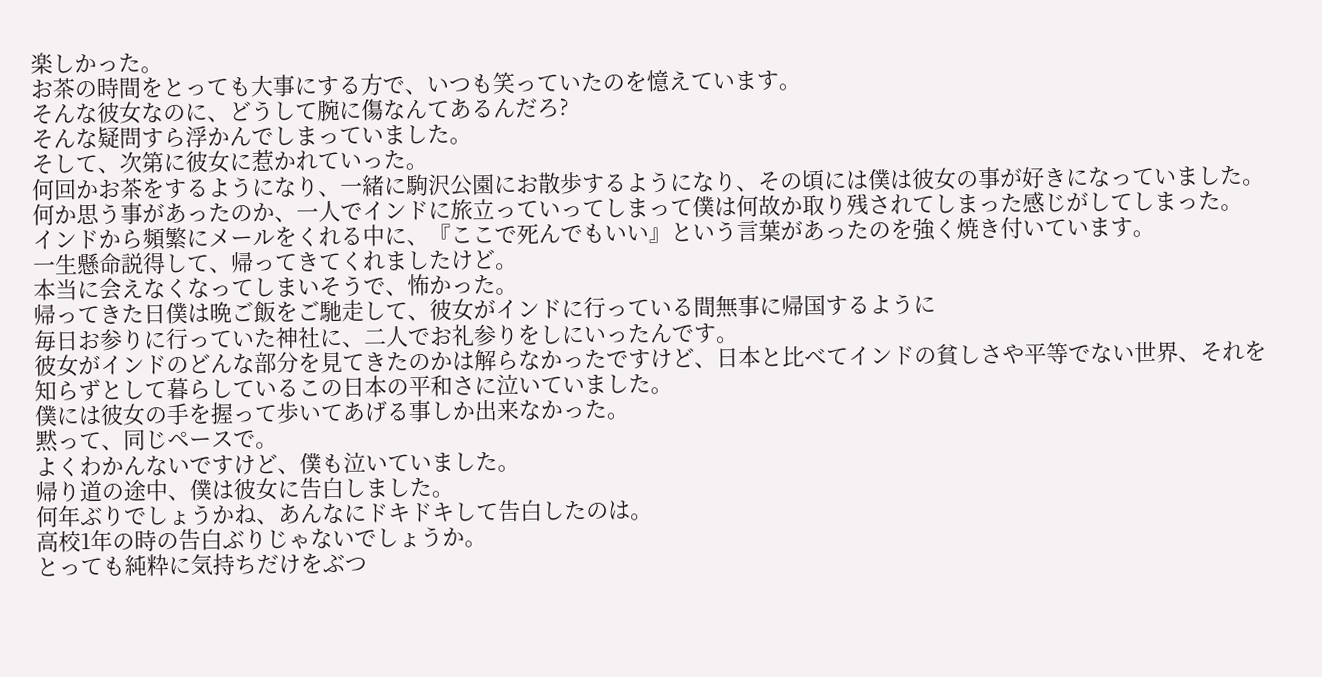楽しかった。
お茶の時間をとっても大事にする方で、いつも笑っていたのを憶えています。
そんな彼女なのに、どうして腕に傷なんてあるんだろ?
そんな疑問すら浮かんでしまっていました。
そして、次第に彼女に惹かれていった。
何回かお茶をするようになり、一緒に駒沢公園にお散歩するようになり、その頃には僕は彼女の事が好きになっていました。
何か思う事があったのか、一人でインドに旅立っていってしまって僕は何故か取り残されてしまった感じがしてしまった。
インドから頻繁にメールをくれる中に、『ここで死んでもいい』という言葉があったのを強く焼き付いています。
一生懸命説得して、帰ってきてくれましたけど。
本当に会えなくなってしまいそうで、怖かった。
帰ってきた日僕は晩ご飯をご馳走して、彼女がインドに行っている間無事に帰国するように
毎日お参りに行っていた神社に、二人でお礼参りをしにいったんです。
彼女がインドのどんな部分を見てきたのかは解らなかったですけど、日本と比べてインドの貧しさや平等でない世界、それを知らずとして暮らしているこの日本の平和さに泣いていました。
僕には彼女の手を握って歩いてあげる事しか出来なかった。
黙って、同じペースで。
よくわかんないですけど、僕も泣いていました。
帰り道の途中、僕は彼女に告白しました。
何年ぶりでしょうかね、あんなにドキドキして告白したのは。
高校1年の時の告白ぶりじゃないでしょうか。
とっても純粋に気持ちだけをぶつ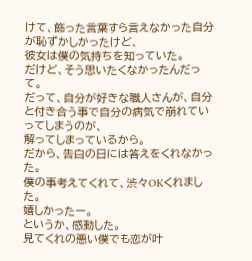けて、飾った言葉すら言えなかった自分が恥ずかしかったけど、
彼女は僕の気持ちを知っていた。
だけど、そう思いたくなかったんだって。
だって、自分が好きな職人さんが、自分と付き合う事で自分の病気で崩れていってしまうのが、
解ってしまっているから。
だから、告白の日には答えをくれなかった。
僕の事考えてくれて、渋々OKくれました。
嬉しかったー。
というか、感動した。
見てくれの悪い僕でも恋が叶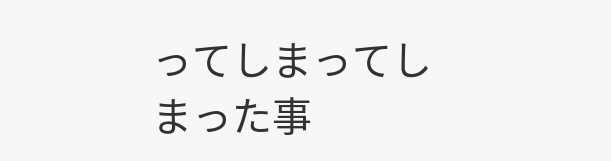ってしまってしまった事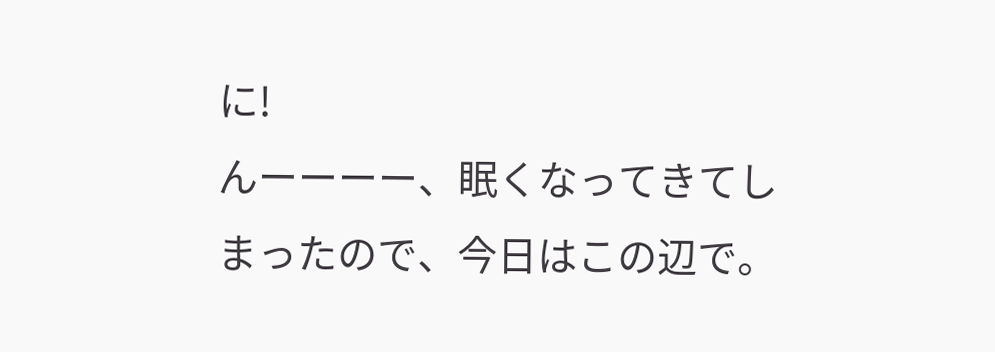に!
んーーーー、眠くなってきてしまったので、今日はこの辺で。